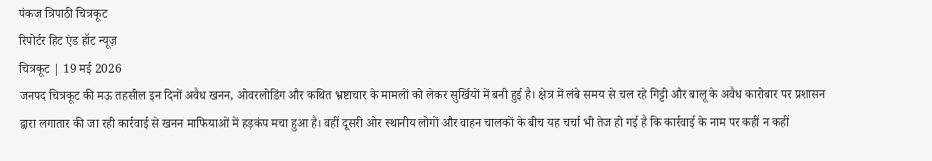पंकज त्रिपाठी चित्रकूट
रिपोर्टर हिट एंड हॉट न्यूज़
चित्रकूट | 19 मई 2026
जनपद चित्रकूट की मऊ तहसील इन दिनों अवैध खनन, ओवरलोडिंग और कथित भ्रष्टाचार के मामलों को लेकर सुर्खियों में बनी हुई है। क्षेत्र में लंबे समय से चल रहे गिट्टी और बालू के अवैध कारोबार पर प्रशासन द्वारा लगातार की जा रही कार्रवाई से खनन माफियाओं में हड़कंप मचा हुआ है। वहीं दूसरी ओर स्थानीय लोगों और वाहन चालकों के बीच यह चर्चा भी तेज हो गई है कि कार्रवाई के नाम पर कहीं न कहीं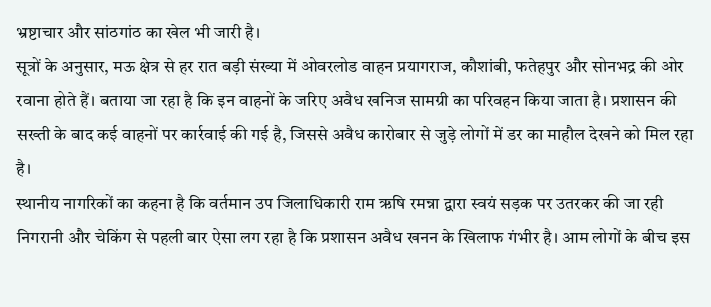भ्रष्टाचार और सांठगांठ का खेल भी जारी है।
सूत्रों के अनुसार, मऊ क्षेत्र से हर रात बड़ी संख्या में ओवरलोड वाहन प्रयागराज, कौशांबी, फतेहपुर और सोनभद्र की ओर रवाना होते हैं। बताया जा रहा है कि इन वाहनों के जरिए अवैध खनिज सामग्री का परिवहन किया जाता है। प्रशासन की सख्ती के बाद कई वाहनों पर कार्रवाई की गई है, जिससे अवैध कारोबार से जुड़े लोगों में डर का माहौल देखने को मिल रहा है।
स्थानीय नागरिकों का कहना है कि वर्तमान उप जिलाधिकारी राम ऋषि रमन्ना द्वारा स्वयं सड़क पर उतरकर की जा रही निगरानी और चेकिंग से पहली बार ऐसा लग रहा है कि प्रशासन अवैध खनन के खिलाफ गंभीर है। आम लोगों के बीच इस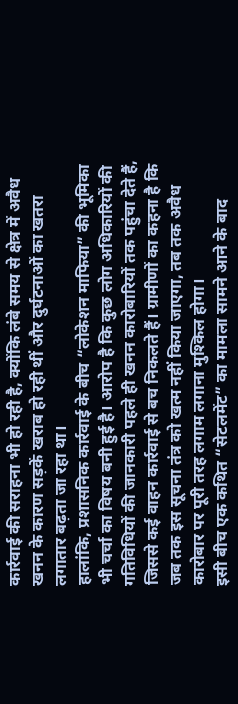कार्रवाई की सराहना भी हो रही है, क्योंकि लंबे समय से क्षेत्र में अवैध खनन के कारण सड़कें खराब हो रही थीं और दुर्घटनाओं का खतरा लगातार बढ़ता जा रहा था।
हालांकि, प्रशासनिक कार्रवाई के बीच “लोकेशन माफिया” की भूमिका भी चर्चा का विषय बनी हुई है। आरोप है कि कुछ लोग अधिकारियों की गतिविधियों की जानकारी पहले ही खनन कारोबारियों तक पहुंचा देते हैं, जिससे कई वाहन कार्रवाई से बच निकलते हैं। ग्रामीणों का कहना है कि जब तक इस सूचना तंत्र को खत्म नहीं किया जाएगा, तब तक अवैध कारोबार पर पूरी तरह लगाम लगाना मुश्किल होगा।
इसी बीच एक कथित “सेटलमेंट” का मामला सामने आने के बाद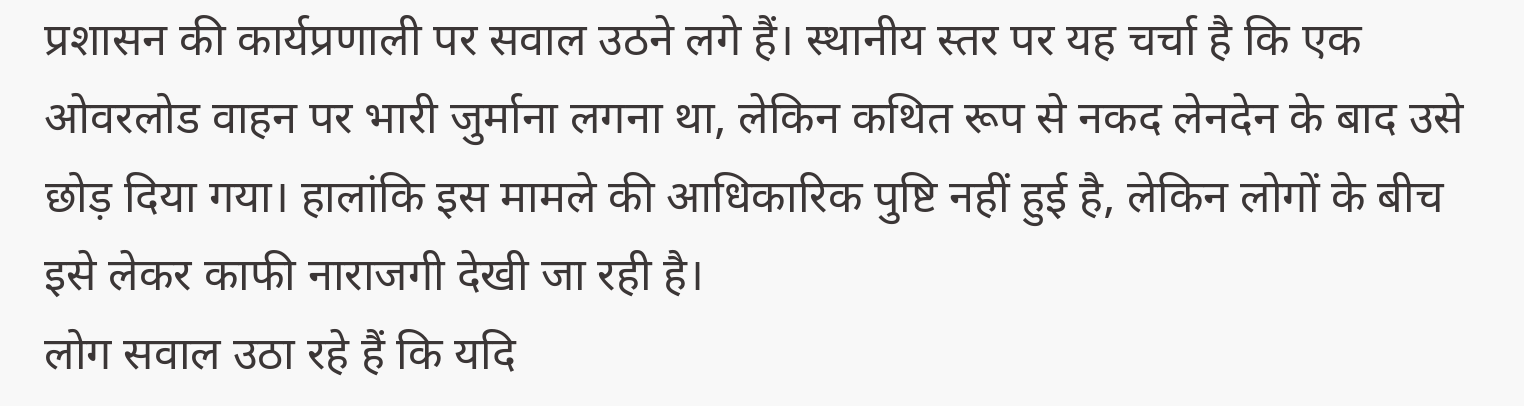प्रशासन की कार्यप्रणाली पर सवाल उठने लगे हैं। स्थानीय स्तर पर यह चर्चा है कि एक ओवरलोड वाहन पर भारी जुर्माना लगना था, लेकिन कथित रूप से नकद लेनदेन के बाद उसे छोड़ दिया गया। हालांकि इस मामले की आधिकारिक पुष्टि नहीं हुई है, लेकिन लोगों के बीच इसे लेकर काफी नाराजगी देखी जा रही है।
लोग सवाल उठा रहे हैं कि यदि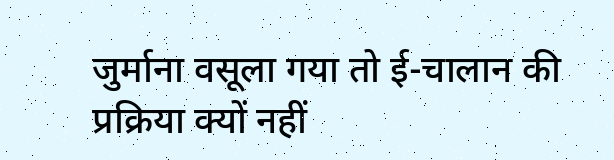जुर्माना वसूला गया तो ई-चालान की प्रक्रिया क्यों नहीं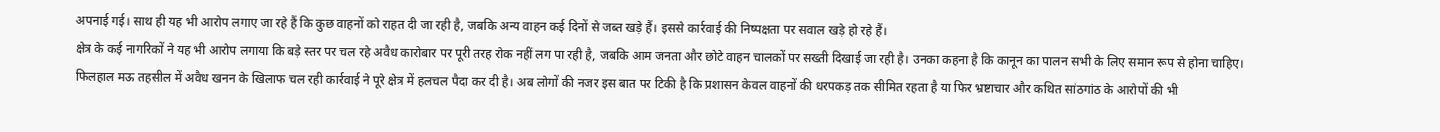अपनाई गई। साथ ही यह भी आरोप लगाए जा रहे हैं कि कुछ वाहनों को राहत दी जा रही है, जबकि अन्य वाहन कई दिनों से जब्त खड़े हैं। इससे कार्रवाई की निष्पक्षता पर सवाल खड़े हो रहे हैं।
क्षेत्र के कई नागरिकों ने यह भी आरोप लगाया कि बड़े स्तर पर चल रहे अवैध कारोबार पर पूरी तरह रोक नहीं लग पा रही है, जबकि आम जनता और छोटे वाहन चालकों पर सख्ती दिखाई जा रही है। उनका कहना है कि कानून का पालन सभी के लिए समान रूप से होना चाहिए।
फिलहाल मऊ तहसील में अवैध खनन के खिलाफ चल रही कार्रवाई ने पूरे क्षेत्र में हलचल पैदा कर दी है। अब लोगों की नजर इस बात पर टिकी है कि प्रशासन केवल वाहनों की धरपकड़ तक सीमित रहता है या फिर भ्रष्टाचार और कथित सांठगांठ के आरोपों की भी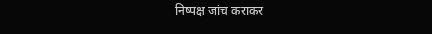निष्पक्ष जांच कराकर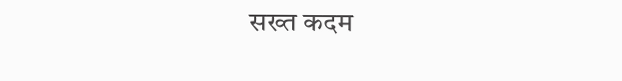सख्त कदम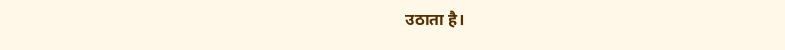उठाता है।